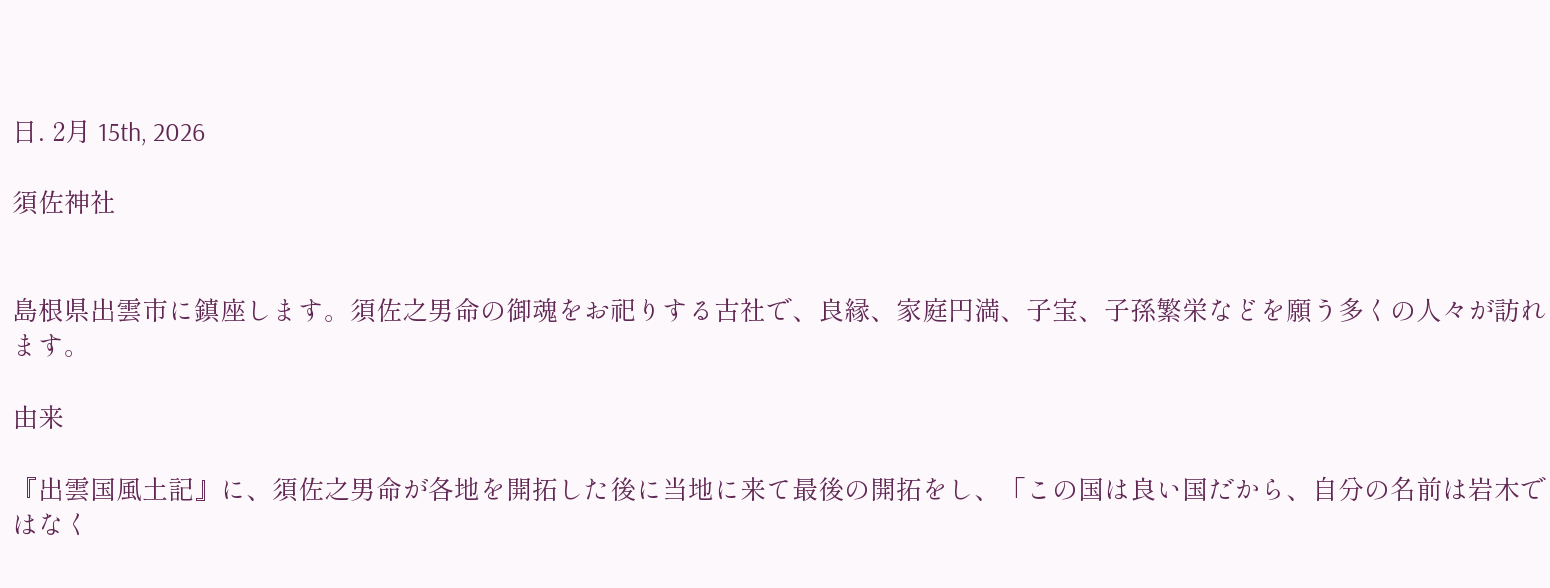日. 2月 15th, 2026

須佐神社


島根県出雲市に鎮座します。須佐之男命の御魂をお祀りする古社で、良縁、家庭円満、子宝、子孫繁栄などを願う多くの人々が訪れます。

由来

『出雲国風土記』に、須佐之男命が各地を開拓した後に当地に来て最後の開拓をし、「この国は良い国だから、自分の名前は岩木ではなく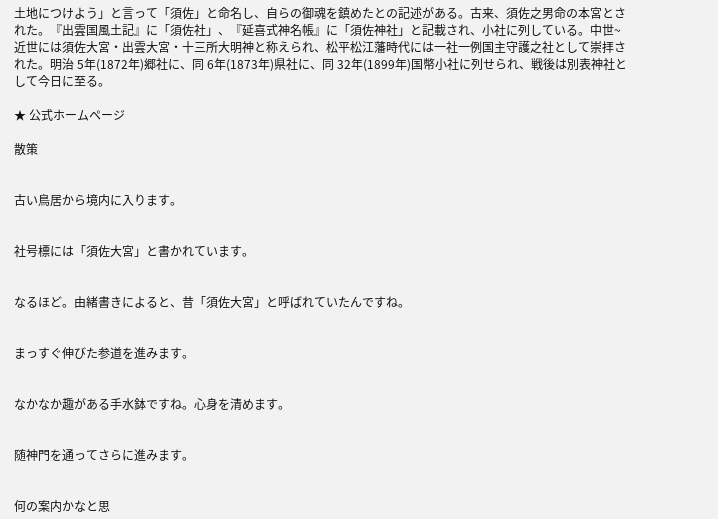土地につけよう」と言って「須佐」と命名し、自らの御魂を鎮めたとの記述がある。古来、須佐之男命の本宮とされた。『出雲国風土記』に「須佐社」、『延喜式神名帳』に「須佐神社」と記載され、小社に列している。中世~近世には須佐大宮・出雲大宮・十三所大明神と称えられ、松平松江藩時代には一社一例国主守護之社として崇拝された。明治 5年(1872年)郷社に、同 6年(1873年)県社に、同 32年(1899年)国幣小社に列せられ、戦後は別表神社として今日に至る。

★ 公式ホームページ

散策


古い鳥居から境内に入ります。


社号標には「須佐大宮」と書かれています。


なるほど。由緒書きによると、昔「須佐大宮」と呼ばれていたんですね。


まっすぐ伸びた参道を進みます。


なかなか趣がある手水鉢ですね。心身を清めます。


随神門を通ってさらに進みます。


何の案内かなと思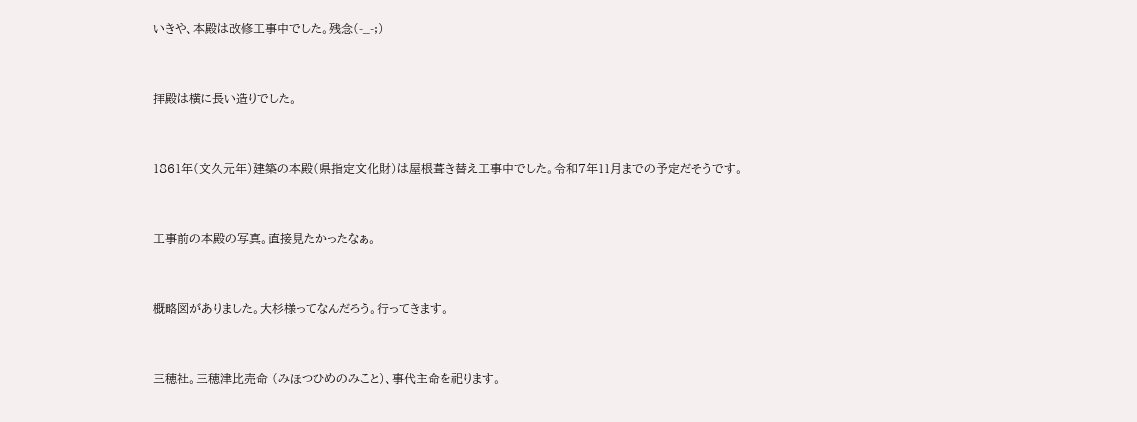いきや、本殿は改修工事中でした。残念(-_-;)


拝殿は横に長い造りでした。


1861年(文久元年)建築の本殿(県指定文化財)は屋根葺き替え工事中でした。令和7年11月までの予定だそうです。


工事前の本殿の写真。直接見たかったなぁ。


概略図がありました。大杉様ってなんだろう。行ってきます。


三穂社。三穂津比売命 (みほつひめのみこと)、事代主命を祀ります。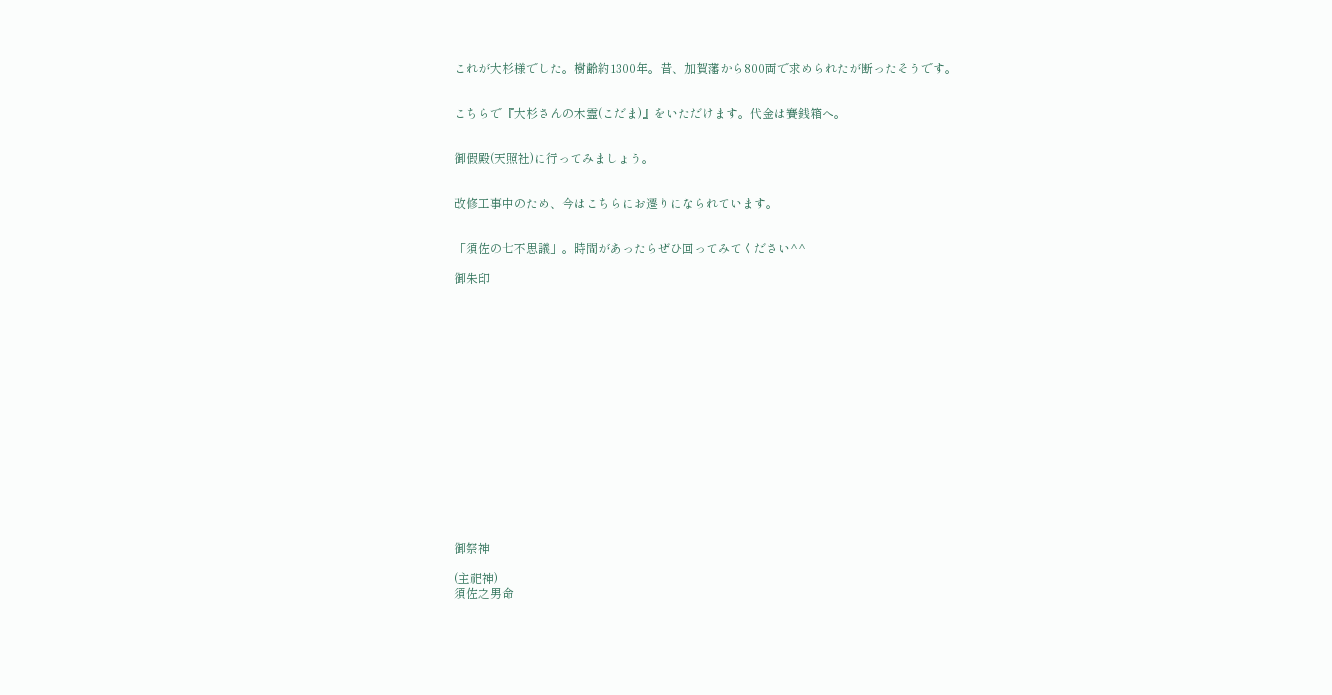これが大杉様でした。樹齢約1300年。昔、加賀藩から800両で求められたが断ったそうです。


こちらで『大杉さんの木霊(こだま)』をいただけます。代金は賽銭箱へ。


御假殿(天照社)に行ってみましょう。


改修工事中のため、今はこちらにお遷りになられています。


「須佐の七不思議」。時間があったらぜひ回ってみてください^^

御朱印

















御祭神

(主祀神)
須佐之男命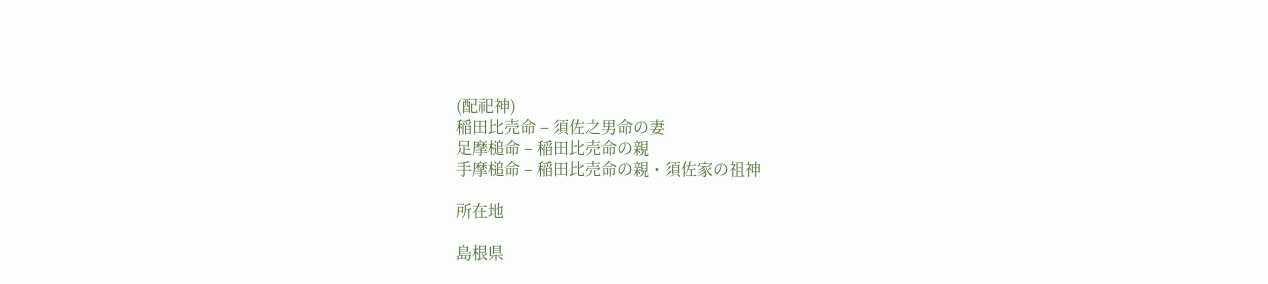(配祀神)
稲田比売命 – 須佐之男命の妻
足摩槌命 – 稲田比売命の親
手摩槌命 – 稲田比売命の親・須佐家の祖神

所在地

島根県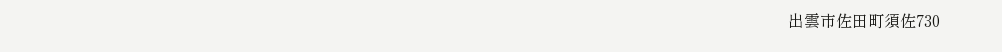出雲市佐田町須佐730